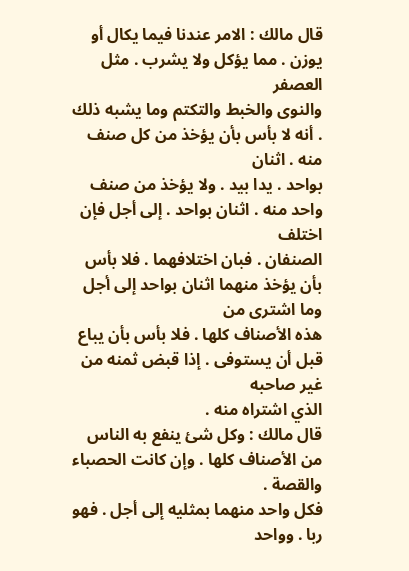قال مالك : الامر عندنا فيما يكال أو يوزن . مما يؤكل ولا يشرب . مثل العصفر
والنوى والخبط والتكتم وما يشبه ذلك . أنه لا بأس بأن يؤخذ من كل صنف منه . اثنان
بواحد . يدا بيد . ولا يؤخذ من صنف واحد منه . اثنان بواحد . إلى أجل فإن اختلف
الصنفان . فبان اختلافهما . فلا بأس بأن يؤخذ منهما اثنان بواحد إلى أجل وما اشترى من
هذه الأصناف كلها . فلا بأس بأن يباع قبل أن يستوفى . إذا قبض ثمنه من غير صاحبه
الذي اشتراه منه .
قال مالك : وكل شئ ينفع به الناس من الأصناف كلها . وإن كانت الحصباء والقصة .
فكل واحد منهما بمثليه إلى أجل . فهو ربا . وواحد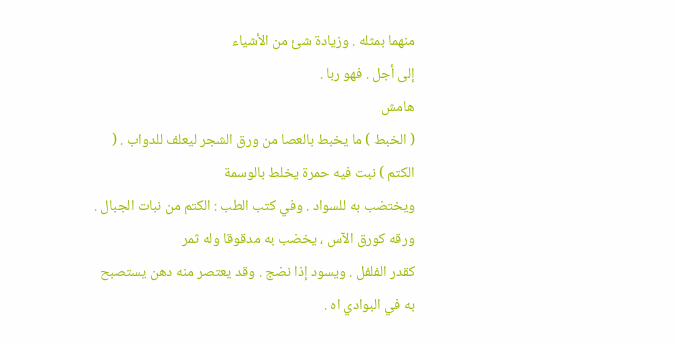منهما بمثله . وزيادة شئ من الأشياء
إلى أجل . فهو ربا .
هامش
( الخبط ) ما يخبط بالعصا من ورق الشجر ليعلف للدواب . ( الكتم ) نبت فيه حمرة يخلط بالوسمة
ويختضب به للسواد . وفي كتب الطب : الكتم من نبات الجبال . ورقه كورق الآس ، يخضب به مدقوقا وله ثمر
كقدر الفلفل . ويسود إذا نضج . وقد يعتصر منه دهن يستصبح به في البوادي اه .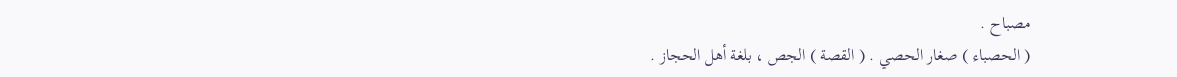مصباح .
( الحصباء ) صغار الحصي . ( القصة ) الجص ، بلغة أهل الحجاز .